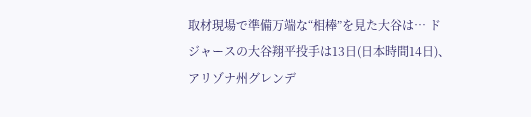取材現場で準備万端な“相棒”を見た大谷は… ドジャースの大谷翔平投手は13日(日本時間14日)、アリゾナ州グレンデ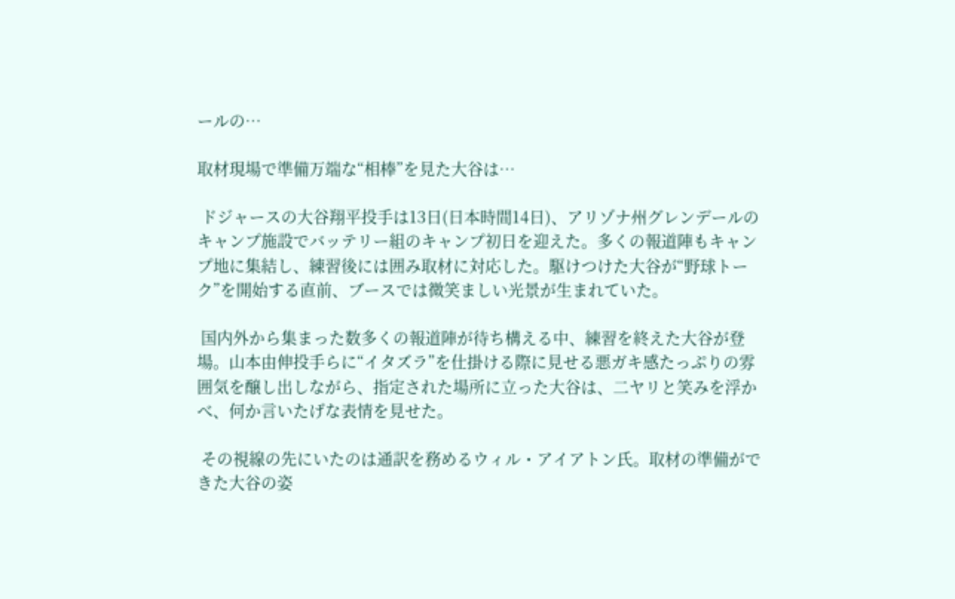ールの…

取材現場で準備万端な“相棒”を見た大谷は…

 ドジャースの大谷翔平投手は13日(日本時間14日)、アリゾナ州グレンデールのキャンプ施設でバッテリー組のキャンプ初日を迎えた。多くの報道陣もキャンプ地に集結し、練習後には囲み取材に対応した。駆けつけた大谷が“野球トーク”を開始する直前、ブースでは微笑ましい光景が生まれていた。

 国内外から集まった数多くの報道陣が待ち構える中、練習を終えた大谷が登場。山本由伸投手らに“イタズラ”を仕掛ける際に見せる悪ガキ感たっぷりの雰囲気を醸し出しながら、指定された場所に立った大谷は、二ヤリと笑みを浮かべ、何か言いたげな表情を見せた。

 その視線の先にいたのは通訳を務めるウィル・アイアトン氏。取材の準備ができた大谷の姿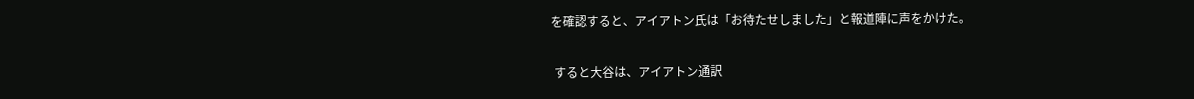を確認すると、アイアトン氏は「お待たせしました」と報道陣に声をかけた。

 すると大谷は、アイアトン通訳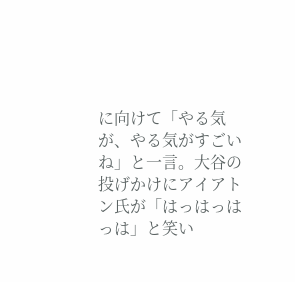に向けて「やる気が、やる気がすごいね」と一言。大谷の投げかけにアイアトン氏が「はっはっはっは」と笑い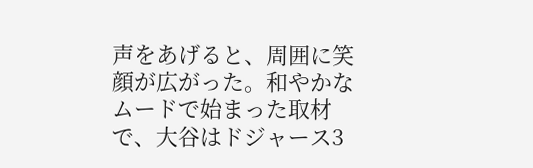声をあげると、周囲に笑顔が広がった。和やかなムードで始まった取材で、大谷はドジャース3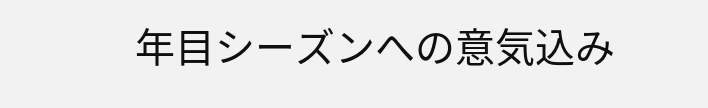年目シーズンへの意気込み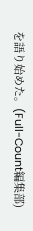を語り始めた。(Full-Count編集部)